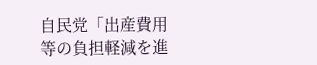自民党「出産費用等の負担軽減を進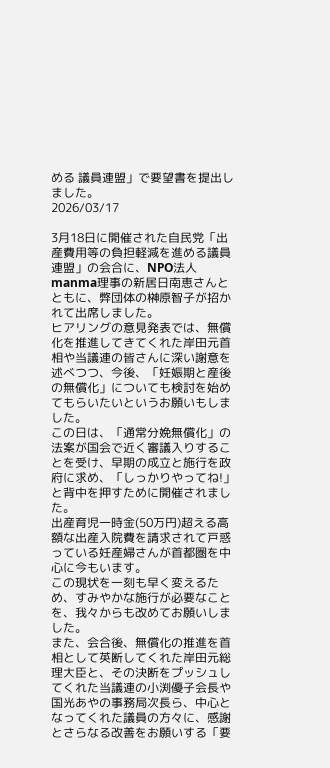める 議員連盟」で要望書を提出しました。
2026/03/17

3月18日に開催された自民党「出産費用等の負担軽減を進める議員連盟」の会合に、NPO法人manma理事の新居日南恵さんとともに、弊団体の榊原智子が招かれて出席しました。
ヒアリングの意見発表では、無償化を推進してきてくれた岸田元首相や当議連の皆さんに深い謝意を述べつつ、今後、「妊娠期と産後の無償化」についても検討を始めてもらいたいというお願いもしました。
この日は、「通常分娩無償化」の法案が国会で近く審議入りすることを受け、早期の成立と施行を政府に求め、「しっかりやってね!」と背中を押すために開催されました。
出産育児一時金(50万円)超える高額な出産入院費を請求されて戸惑っている妊産婦さんが首都圏を中心に今もいます。
この現状を一刻も早く変えるため、すみやかな施行が必要なことを、我々からも改めてお願いしました。
また、会合後、無償化の推進を首相として英断してくれた岸田元総理大臣と、その決断をプッシュしてくれた当議連の小渕優子会長や国光あやの事務局次長ら、中心となってくれた議員の方々に、感謝とさらなる改善をお願いする「要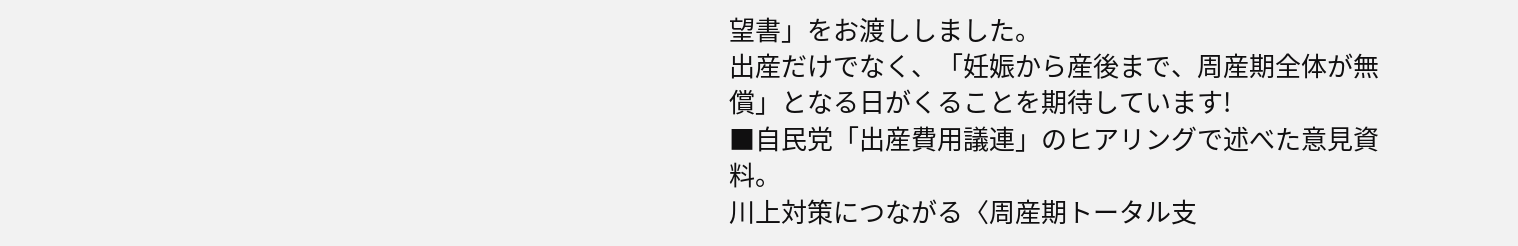望書」をお渡ししました。
出産だけでなく、「妊娠から産後まで、周産期全体が無償」となる日がくることを期待しています!
■自民党「出産費用議連」のヒアリングで述べた意見資料。
川上対策につながる〈周産期トータル支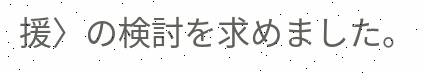援〉の検討を求めました。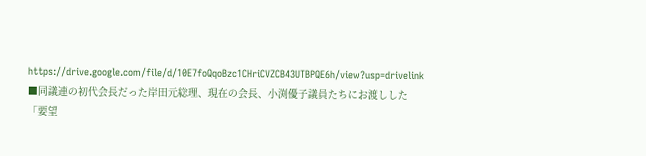https://drive.google.com/file/d/10E7foQqoBzc1CHriCVZCB43UTBPQE6h/view?usp=drivelink
■同議連の初代会長だった岸田元総理、現在の会長、小渕優子議員たちにお渡しした「要望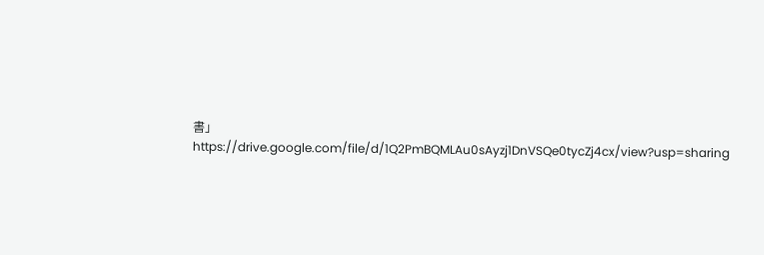書」
https://drive.google.com/file/d/1Q2PmBQMLAu0sAyzj1DnVSQe0tycZj4cx/view?usp=sharing